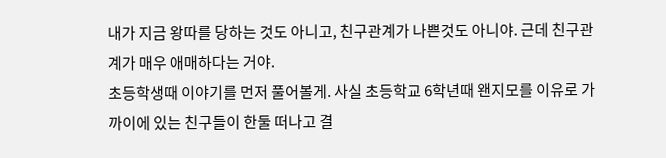내가 지금 왕따를 당하는 것도 아니고, 친구관계가 나쁜것도 아니야. 근데 친구관계가 매우 애매하다는 거야.
초등학생때 이야기를 먼저 풀어볼게. 사실 초등학교 6학년때 왠지모를 이유로 가까이에 있는 친구들이 한둘 떠나고 결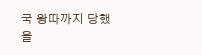국 왕따까지 당했을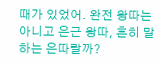때가 있었어. 완전 왕따는 아니고 은근 왕따, 흔히 말하는 은따랄까?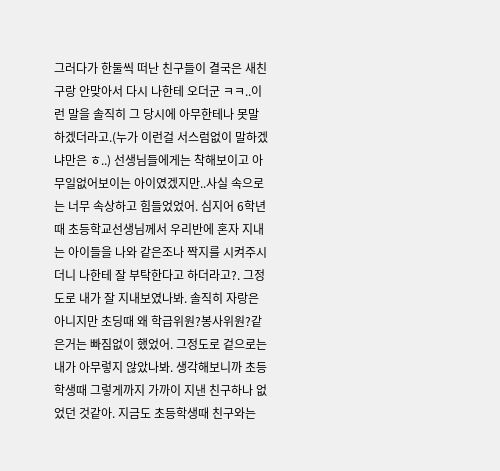그러다가 한둘씩 떠난 친구들이 결국은 새친구랑 안맞아서 다시 나한테 오더군 ㅋㅋ..이런 말을 솔직히 그 당시에 아무한테나 못말하겠더라고.(누가 이런걸 서스럼없이 말하겠냐만은 ㅎ..) 선생님들에게는 착해보이고 아무일없어보이는 아이였겠지만..사실 속으로는 너무 속상하고 힘들었었어. 심지어 6학년때 초등학교선생님께서 우리반에 혼자 지내는 아이들을 나와 같은조나 짝지를 시켜주시더니 나한테 잘 부탁한다고 하더라고?. 그정도로 내가 잘 지내보였나봐. 솔직히 자랑은 아니지만 초딩때 왜 학급위원?봉사위원?같은거는 빠짐없이 했었어. 그정도로 겉으로는 내가 아무렇지 않았나봐. 생각해보니까 초등학생때 그렇게까지 가까이 지낸 친구하나 없었던 것같아. 지금도 초등학생때 친구와는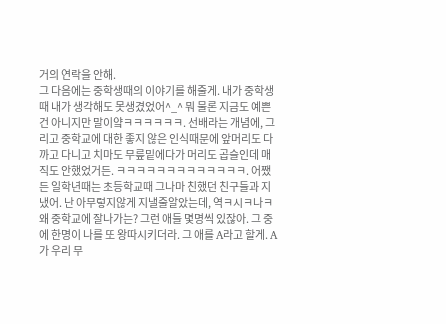거의 연락을 안해.
그 다음에는 중학생때의 이야기를 해줄게. 내가 중학생때 내가 생각해도 못생겼었어^_^ 뭐 물론 지금도 예쁜건 아니지만 말이얔ㅋㅋㅋㅋㅋㅋ. 선배라는 개념에, 그리고 중학교에 대한 좋지 않은 인식때문에 앞머리도 다까고 다니고 치마도 무릎밑에다가 머리도 곱슬인데 매직도 안했었거든. ㅋㅋㅋㅋㅋㅋㅋㅋㅋㅋㅋㅋㅋ. 어쨌든 일학년때는 초등학교때 그나마 친했던 친구들과 지냈어. 난 아무렇지않게 지낼줄알았는데, 역ㅋ시ㅋ나ㅋ 왜 중학교에 잘나가는? 그런 애들 몇명씩 있잖아. 그 중에 한명이 나를 또 왕따시키더라. 그 애를 A라고 할게. A가 우리 무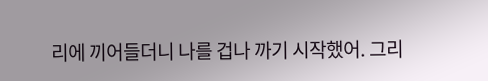리에 끼어들더니 나를 겁나 까기 시작했어. 그리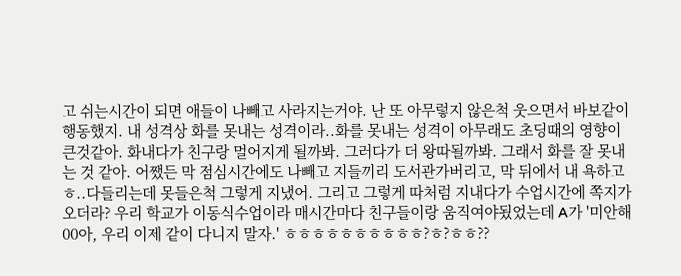고 쉬는시간이 되면 애들이 나빼고 사라지는거야. 난 또 아무렇지 않은척 웃으면서 바보같이 행동했지. 내 성격상 화를 못내는 성격이라..화를 못내는 성격이 아무래도 초딩때의 영향이 큰것같아. 화내다가 친구랑 멀어지게 될까봐. 그러다가 더 왕따될까봐. 그래서 화를 잘 못내는 것 같아. 어쨌든 막 점심시간에도 나빼고 지들끼리 도서관가버리고, 막 뒤에서 내 욕하고ㅎ..다들리는데 못들은척 그렇게 지냈어. 그리고 그렇게 따처럼 지내다가 수업시간에 쪽지가 오더라? 우리 학교가 이동식수업이라 매시간마다 친구들이랑 움직여야됬었는데 A가 '미안해 00아, 우리 이제 같이 다니지 말자.' ㅎㅎㅎㅎㅎㅎㅎㅎㅎㅎ?ㅎ?ㅎㅎ??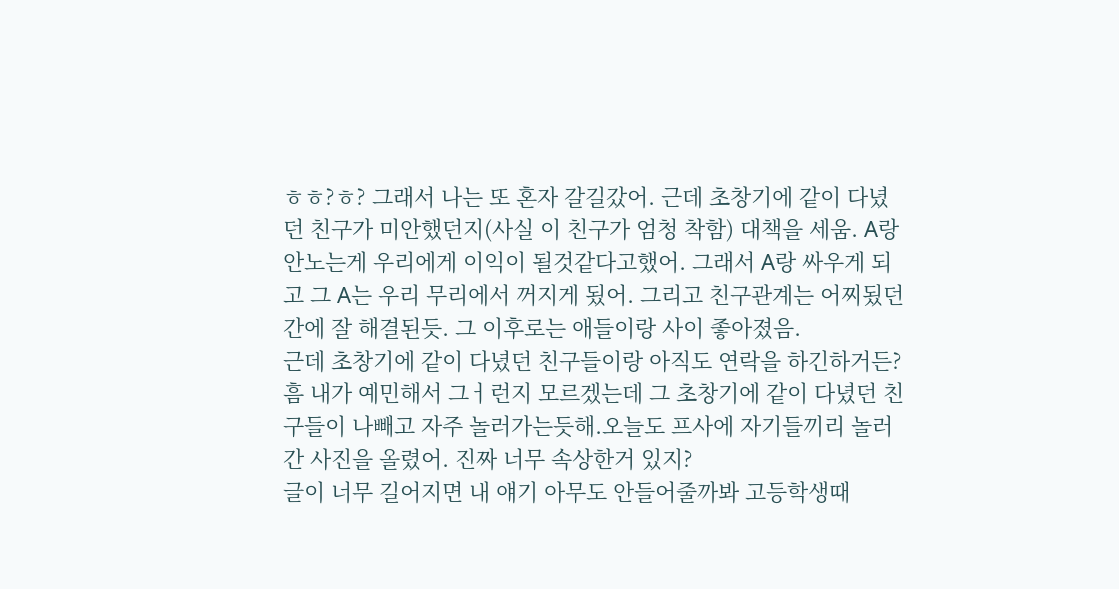ㅎㅎ?ㅎ? 그래서 나는 또 혼자 갈길갔어. 근데 초창기에 같이 다녔던 친구가 미안했던지(사실 이 친구가 엄청 착함) 대책을 세움. A랑 안노는게 우리에게 이익이 될것같다고했어. 그래서 A랑 싸우게 되고 그 A는 우리 무리에서 꺼지게 됬어. 그리고 친구관계는 어찌됬던간에 잘 해결된듯. 그 이후로는 애들이랑 사이 좋아졌음.
근데 초창기에 같이 다녔던 친구들이랑 아직도 연락을 하긴하거든? 흠 내가 예민해서 그ㅓ런지 모르겠는데 그 초창기에 같이 다녔던 친구들이 나빼고 자주 놀러가는듯해.오늘도 프사에 자기들끼리 놀러간 사진을 올렸어. 진짜 너무 속상한거 있지?
글이 너무 길어지면 내 얘기 아무도 안들어줄까봐 고등학생때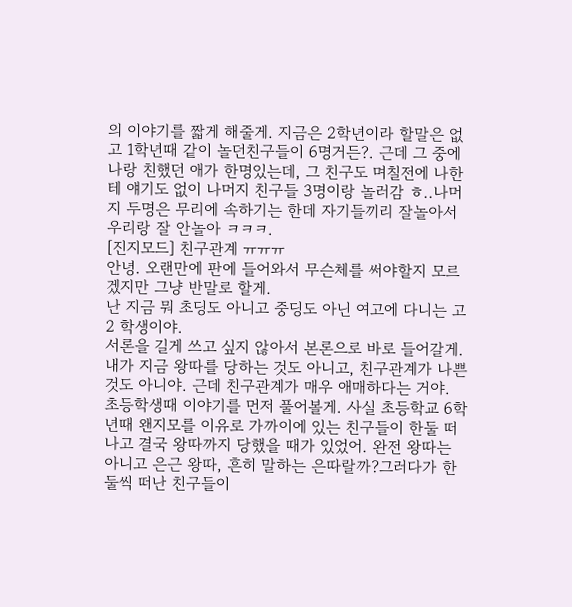의 이야기를 짧게 해줄게. 지금은 2학년이라 할말은 없고 1학년때 같이 놀던친구들이 6명거든?. 근데 그 중에 나랑 친했던 애가 한명있는데, 그 친구도 며칠전에 나한테 얘기도 없이 나머지 친구들 3명이랑 놀러감 ㅎ..나머지 두명은 무리에 속하기는 한데 자기들끼리 잘놀아서 우리랑 잘 안놀아 ㅋㅋㅋ.
[진지모드] 친구관계 ㅠㅠㅠ
안녕. 오랜만에 판에 들어와서 무슨체를 써야할지 모르겠지만 그냥 반말로 할게.
난 지금 뭐 초딩도 아니고 중딩도 아닌 여고에 다니는 고2 학생이야.
서론을 길게 쓰고 싶지 않아서 본론으로 바로 들어갈게.
내가 지금 왕따를 당하는 것도 아니고, 친구관계가 나쁜것도 아니야. 근데 친구관계가 매우 애매하다는 거야.
초등학생때 이야기를 먼저 풀어볼게. 사실 초등학교 6학년때 왠지모를 이유로 가까이에 있는 친구들이 한둘 떠나고 결국 왕따까지 당했을 때가 있었어. 완전 왕따는 아니고 은근 왕따, 흔히 말하는 은따랄까?그러다가 한둘씩 떠난 친구들이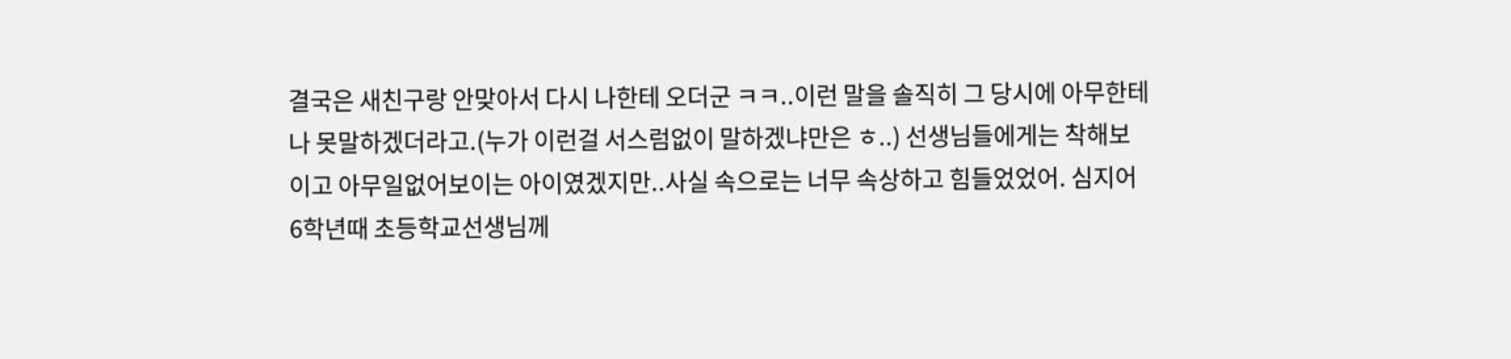결국은 새친구랑 안맞아서 다시 나한테 오더군 ㅋㅋ..이런 말을 솔직히 그 당시에 아무한테나 못말하겠더라고.(누가 이런걸 서스럼없이 말하겠냐만은 ㅎ..) 선생님들에게는 착해보이고 아무일없어보이는 아이였겠지만..사실 속으로는 너무 속상하고 힘들었었어. 심지어 6학년때 초등학교선생님께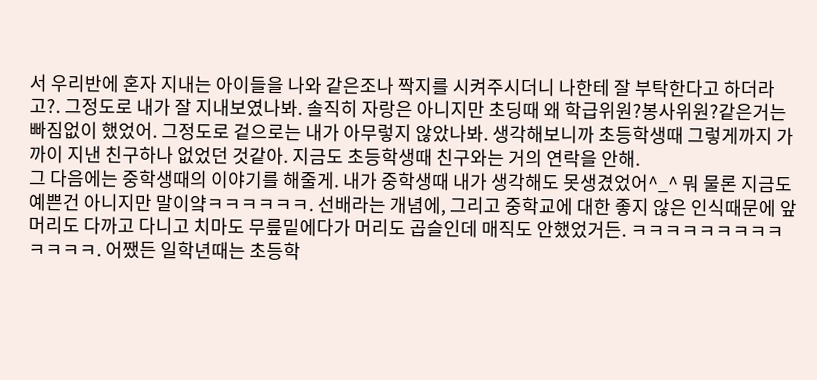서 우리반에 혼자 지내는 아이들을 나와 같은조나 짝지를 시켜주시더니 나한테 잘 부탁한다고 하더라고?. 그정도로 내가 잘 지내보였나봐. 솔직히 자랑은 아니지만 초딩때 왜 학급위원?봉사위원?같은거는 빠짐없이 했었어. 그정도로 겉으로는 내가 아무렇지 않았나봐. 생각해보니까 초등학생때 그렇게까지 가까이 지낸 친구하나 없었던 것같아. 지금도 초등학생때 친구와는 거의 연락을 안해.
그 다음에는 중학생때의 이야기를 해줄게. 내가 중학생때 내가 생각해도 못생겼었어^_^ 뭐 물론 지금도 예쁜건 아니지만 말이얔ㅋㅋㅋㅋㅋㅋ. 선배라는 개념에, 그리고 중학교에 대한 좋지 않은 인식때문에 앞머리도 다까고 다니고 치마도 무릎밑에다가 머리도 곱슬인데 매직도 안했었거든. ㅋㅋㅋㅋㅋㅋㅋㅋㅋㅋㅋㅋㅋ. 어쨌든 일학년때는 초등학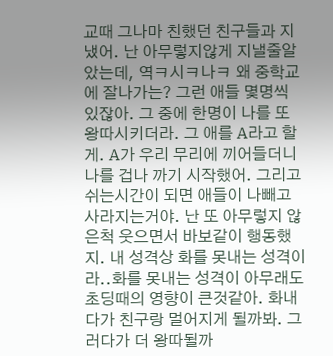교때 그나마 친했던 친구들과 지냈어. 난 아무렇지않게 지낼줄알았는데, 역ㅋ시ㅋ나ㅋ 왜 중학교에 잘나가는? 그런 애들 몇명씩 있잖아. 그 중에 한명이 나를 또 왕따시키더라. 그 애를 A라고 할게. A가 우리 무리에 끼어들더니 나를 겁나 까기 시작했어. 그리고 쉬는시간이 되면 애들이 나빼고 사라지는거야. 난 또 아무렇지 않은척 웃으면서 바보같이 행동했지. 내 성격상 화를 못내는 성격이라..화를 못내는 성격이 아무래도 초딩때의 영향이 큰것같아. 화내다가 친구랑 멀어지게 될까봐. 그러다가 더 왕따될까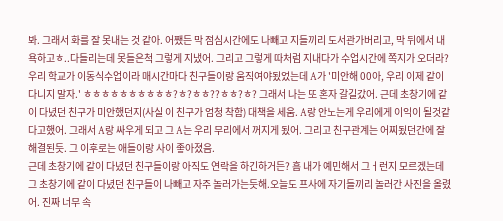봐. 그래서 화를 잘 못내는 것 같아. 어쨌든 막 점심시간에도 나빼고 지들끼리 도서관가버리고, 막 뒤에서 내 욕하고ㅎ..다들리는데 못들은척 그렇게 지냈어. 그리고 그렇게 따처럼 지내다가 수업시간에 쪽지가 오더라? 우리 학교가 이동식수업이라 매시간마다 친구들이랑 움직여야됬었는데 A가 '미안해 00아, 우리 이제 같이 다니지 말자.' ㅎㅎㅎㅎㅎㅎㅎㅎㅎㅎ?ㅎ?ㅎㅎ??ㅎㅎ?ㅎ? 그래서 나는 또 혼자 갈길갔어. 근데 초창기에 같이 다녔던 친구가 미안했던지(사실 이 친구가 엄청 착함) 대책을 세움. A랑 안노는게 우리에게 이익이 될것같다고했어. 그래서 A랑 싸우게 되고 그 A는 우리 무리에서 꺼지게 됬어. 그리고 친구관계는 어찌됬던간에 잘 해결된듯. 그 이후로는 애들이랑 사이 좋아졌음.
근데 초창기에 같이 다녔던 친구들이랑 아직도 연락을 하긴하거든? 흠 내가 예민해서 그ㅓ런지 모르겠는데 그 초창기에 같이 다녔던 친구들이 나빼고 자주 놀러가는듯해.오늘도 프사에 자기들끼리 놀러간 사진을 올렸어. 진짜 너무 속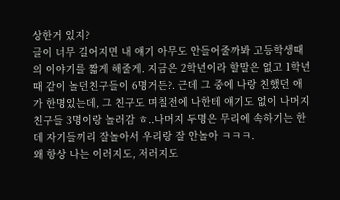상한거 있지?
글이 너무 길어지면 내 얘기 아무도 안들어줄까봐 고등학생때의 이야기를 짧게 해줄게. 지금은 2학년이라 할말은 없고 1학년때 같이 놀던친구들이 6명거든?. 근데 그 중에 나랑 친했던 애가 한명있는데, 그 친구도 며칠전에 나한테 얘기도 없이 나머지 친구들 3명이랑 놀러감 ㅎ..나머지 두명은 무리에 속하기는 한데 자기들끼리 잘놀아서 우리랑 잘 안놀아 ㅋㅋㅋ.
왜 항상 나는 이러지도, 저러지도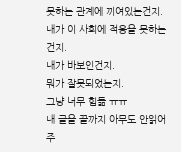못하는 관계에 끼여있는건지.
내가 이 사회에 적응을 못하는건지.
내가 바보인건지.
뭐가 잘못되었는지.
그냥 너무 힘듦 ㅠㅠ
내 글을 끝까지 아무도 안읽어주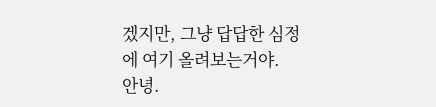겠지만, 그냥 답답한 심정에 여기 올려보는거야.
안녕.